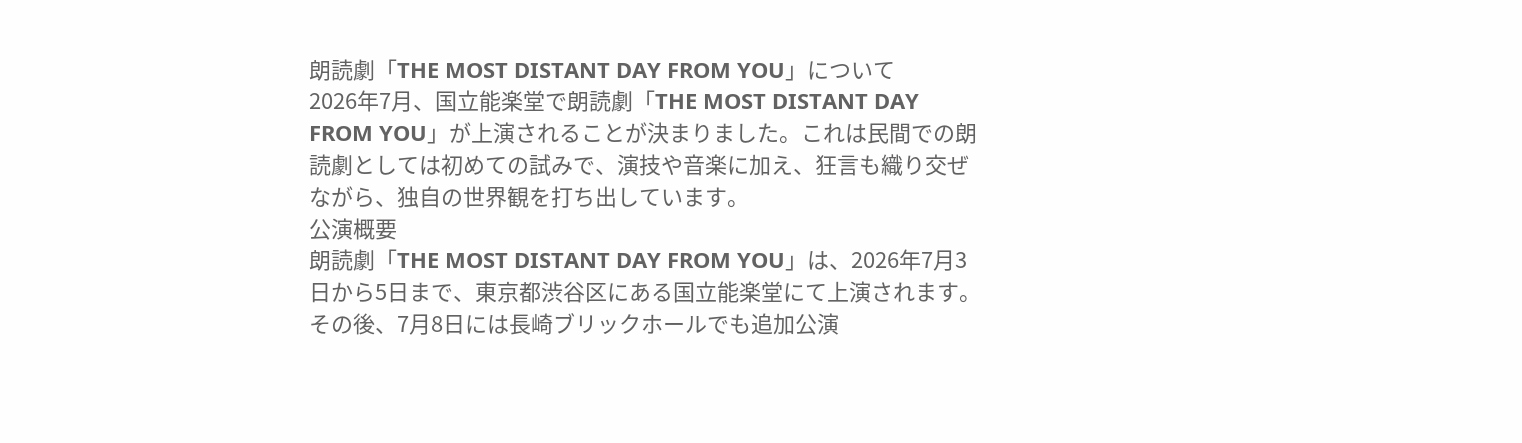朗読劇「THE MOST DISTANT DAY FROM YOU」について
2026年7月、国立能楽堂で朗読劇「THE MOST DISTANT DAY FROM YOU」が上演されることが決まりました。これは民間での朗読劇としては初めての試みで、演技や音楽に加え、狂言も織り交ぜながら、独自の世界観を打ち出しています。
公演概要
朗読劇「THE MOST DISTANT DAY FROM YOU」は、2026年7月3日から5日まで、東京都渋谷区にある国立能楽堂にて上演されます。その後、7月8日には長崎ブリックホールでも追加公演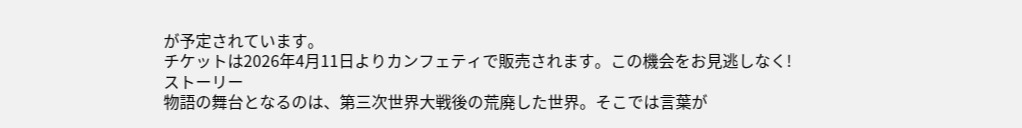が予定されています。
チケットは2026年4月11日よりカンフェティで販売されます。この機会をお見逃しなく!
ストーリー
物語の舞台となるのは、第三次世界大戦後の荒廃した世界。そこでは言葉が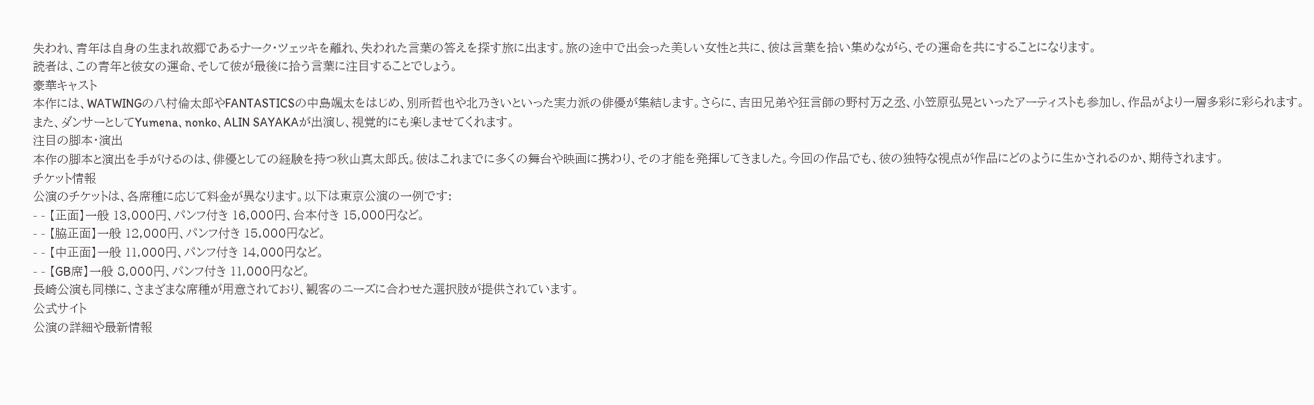失われ、青年は自身の生まれ故郷であるナーク・ツェッキを離れ、失われた言葉の答えを探す旅に出ます。旅の途中で出会った美しい女性と共に、彼は言葉を拾い集めながら、その運命を共にすることになります。
読者は、この青年と彼女の運命、そして彼が最後に拾う言葉に注目することでしょう。
豪華キャスト
本作には、WATWINGの八村倫太郎やFANTASTICSの中島颯太をはじめ、別所哲也や北乃きいといった実力派の俳優が集結します。さらに、吉田兄弟や狂言師の野村万之丞、小笠原弘晃といったアーティストも参加し、作品がより一層多彩に彩られます。
また、ダンサーとしてYumena、nonko、ALIN SAYAKAが出演し、視覚的にも楽しませてくれます。
注目の脚本・演出
本作の脚本と演出を手がけるのは、俳優としての経験を持つ秋山真太郎氏。彼はこれまでに多くの舞台や映画に携わり、その才能を発揮してきました。今回の作品でも、彼の独特な視点が作品にどのように生かされるのか、期待されます。
チケット情報
公演のチケットは、各席種に応じて料金が異なります。以下は東京公演の一例です:
- - 【正面】一般 13,000円、パンフ付き 16,000円、台本付き 15,000円など。
- - 【脇正面】一般 12,000円、パンフ付き 15,000円など。
- - 【中正面】一般 11,000円、パンフ付き 14,000円など。
- - 【GB席】一般 8,000円、パンフ付き 11,000円など。
長崎公演も同様に、さまざまな席種が用意されており、観客のニーズに合わせた選択肢が提供されています。
公式サイト
公演の詳細や最新情報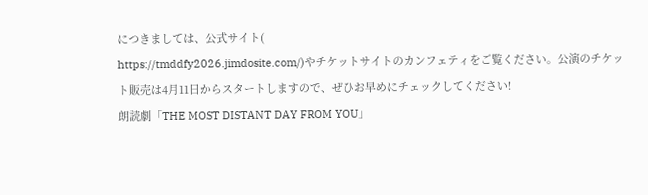につきましては、公式サイト(
https://tmddfy2026.jimdosite.com/)やチケットサイトのカンフェティをご覧ください。公演のチケット販売は4月11日からスタートしますので、ぜひお早めにチェックしてください!
朗読劇「THE MOST DISTANT DAY FROM YOU」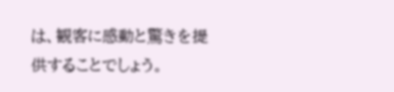は、観客に感動と驚きを提供することでしょう。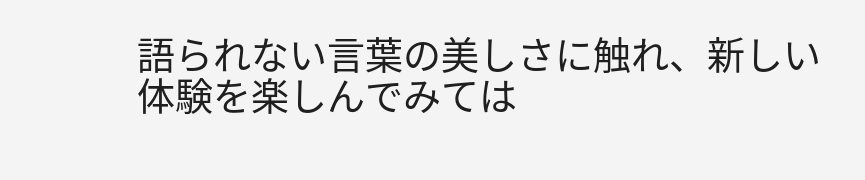語られない言葉の美しさに触れ、新しい体験を楽しんでみては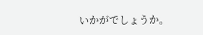いかがでしょうか。